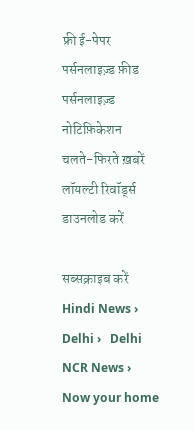फ्री ई-पेपर
पर्सनलाइज़्ड फ़ीड
पर्सनलाइज़्ड नोटिफ़िकेशन
चलते-फिरते ख़बरें
लॉयल्टी रिवॉर्ड्स
डाउनलोड करें

सब्सक्राइब करें
Hindi News ›   Delhi ›   Delhi NCR News ›   Now your home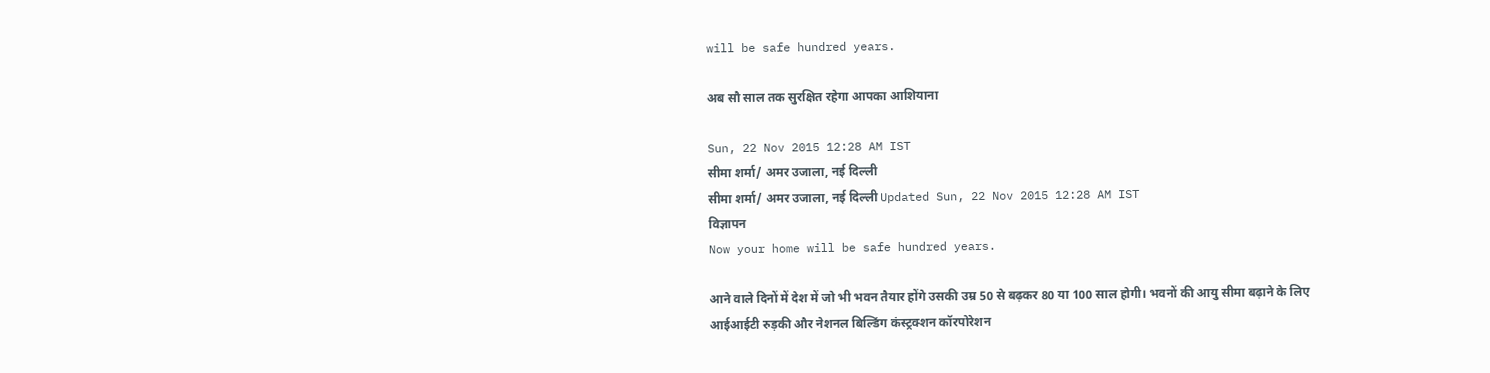will be safe hundred years.

अब सौ साल तक सुरक्षित रहेगा आपका आशियाना

Sun, 22 Nov 2015 12:28 AM IST
सीमा शर्मा/ अमर उजाला, नई दिल्ली
सीमा शर्मा/ अमर उजाला, नई दिल्ली Updated Sun, 22 Nov 2015 12:28 AM IST
विज्ञापन
Now your home will be safe hundred years.

आने वाले दिनों में देश में जो भी भवन तैयार होंगे उसकी उम्र 50 से बढ़कर 80 या 100 साल होगी। भवनों की आयु सीमा बढ़ाने के लिए आईआईटी रुड़की और नेशनल बिल्डिंग कंस्ट्रक्शन कॉरपोरेशन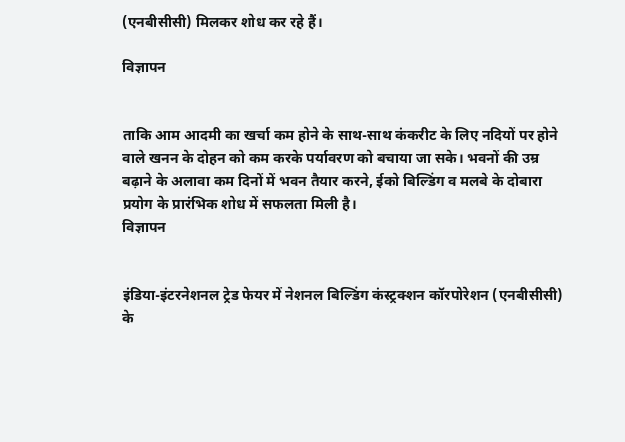(एनबीसीसी) मिलकर शोध कर रहे हैं।

विज्ञापन


ताकि आम आदमी का खर्चा कम होने के साथ-साथ कंकरीट के लिए नदियों पर होने वाले खनन के दोहन को कम करके पर्यावरण को बचाया जा सके। भवनों की उम्र बढ़ाने के अलावा कम दिनों में भवन तैयार करने, ईको बिल्डिंग व मलबे के दोबारा प्रयोग के प्रारंभिक शोध में सफलता मिली है।
विज्ञापन


इंडिया-इंटरनेशनल ट्रेड फेयर में नेशनल बिल्डिंग कंस्ट्रक्शन कॉरपोरेशन (एनबीसीसी) के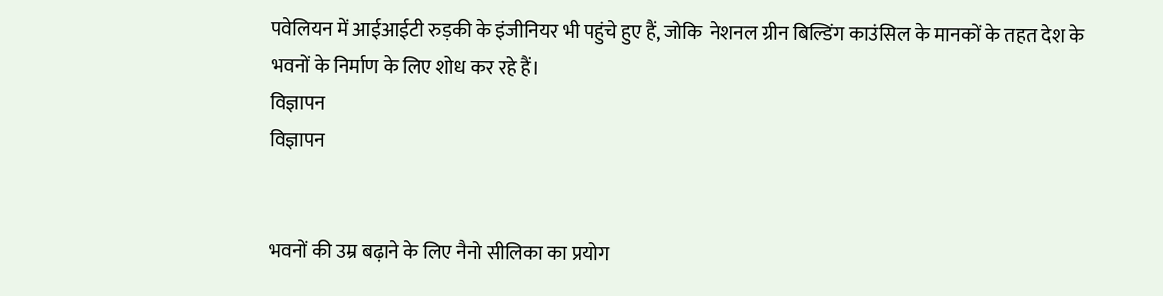पवेलियन में आईआईटी रुड़की के इंजीनियर भी पहुंचे हुए हैं, जोकि  नेशनल ग्रीन बिल्डिंग काउंसिल के मानकों के तहत देश के भवनों के निर्माण के लिए शोध कर रहे हैं।
विज्ञापन
विज्ञापन


भवनों की उम्र बढ़ाने के लिए नैनो सीलिका का प्रयोग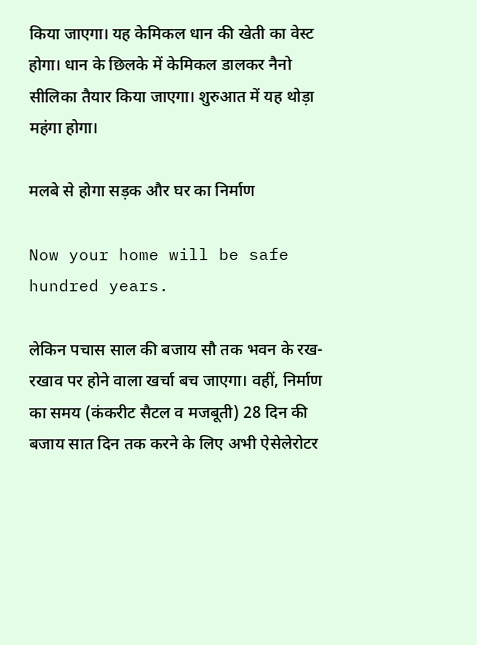किया जाएगा। यह केमिकल धान की खेती का वेस्ट होगा। धान के छिलके में केमिकल डालकर नैनो सीलिका तैयार किया जाएगा। शुरुआत में यह थोड़ा महंगा होगा।

मलबे से होगा सड़क और घर का निर्माण

Now your home will be safe hundred years.

लेकिन पचास साल की बजाय सौ तक भवन के रख-रखाव पर होने वाला खर्चा बच जाएगा। वहीं, निर्माण का समय (कंकरीट सैटल व मजबूती) 28 दिन की बजाय सात दिन तक करने के लिए अभी ऐसेलेरोटर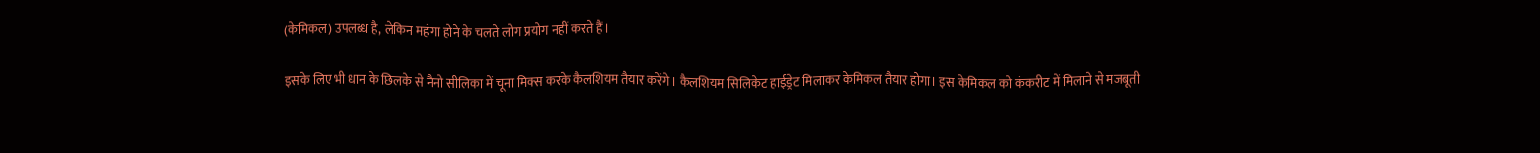(केमिकल) उपलब्ध है, लेकिन महंगा होने के चलते लोग प्रयोग नहीं करते हैं।

इसके लिए भी धान के छिलके से नैनो सीलिका में चूना मिक्स करके कैलशियम तैयार करेंगे। कैलशियम सिलिकेट हाईड्रेट मिलाकर केमिकल तैयार होगा। इस केमिकल को कंकरीट में मिलाने से मजबूती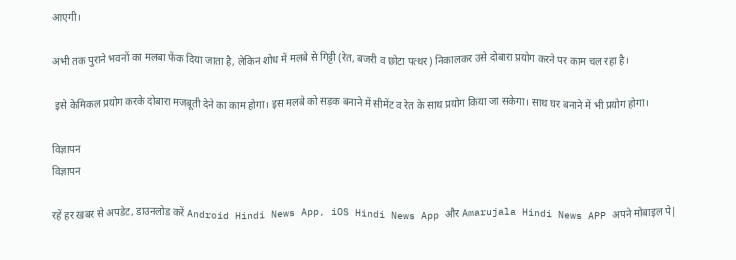आएगी।

अभी तक पुराने भवनों का मलबा फेंक दिया जाता है, लेकिन शोध में मलबे से गिट्टी (रेत, बजरी व छोटा पत्थर) निकालकर उसे दोबारा प्रयोग करने पर काम चल रहा है।

 इसे केमिकल प्रयोग करके दोबारा मजबूती देने का काम होगा। इस मलबे को सड़क बनाने में सीमेंट व रेत के साथ प्रयोग किया जा सकेगा। साथ घर बनाने में भी प्रयोग होगा।

विज्ञापन
विज्ञापन

रहें हर खबर से अपडेट, डाउनलोड करें Android Hindi News App, iOS Hindi News App और Amarujala Hindi News APP अपने मोबाइल पे|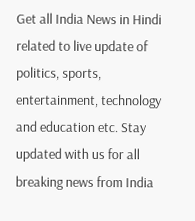Get all India News in Hindi related to live update of politics, sports, entertainment, technology and education etc. Stay updated with us for all breaking news from India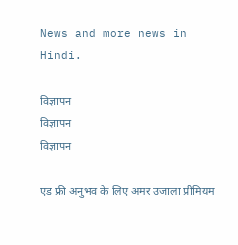News and more news in Hindi.

विज्ञापन
विज्ञापन
विज्ञापन

एड फ्री अनुभव के लिए अमर उजाला प्रीमियम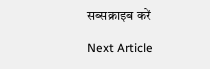सब्सक्राइब करें

Next Article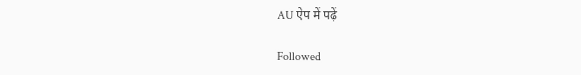AU ऐप में पढ़ें

Followed